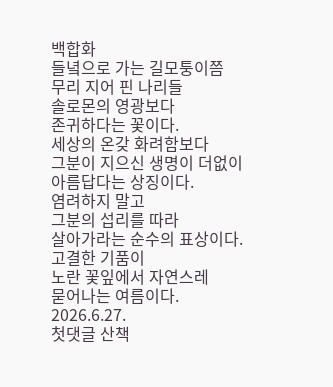백합화
들녘으로 가는 길모퉁이쯤
무리 지어 핀 나리들
솔로몬의 영광보다
존귀하다는 꽃이다.
세상의 온갖 화려함보다
그분이 지으신 생명이 더없이
아름답다는 상징이다.
염려하지 말고
그분의 섭리를 따라
살아가라는 순수의 표상이다.
고결한 기품이
노란 꽃잎에서 자연스레
묻어나는 여름이다.
2026.6.27.
첫댓글 산책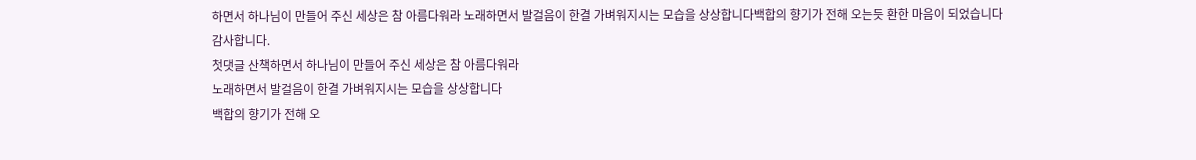하면서 하나님이 만들어 주신 세상은 참 아름다워라 노래하면서 발걸음이 한결 가벼워지시는 모습을 상상합니다백합의 향기가 전해 오는듯 환한 마음이 되었습니다
감사합니다.
첫댓글 산책하면서 하나님이 만들어 주신 세상은 참 아름다워라
노래하면서 발걸음이 한결 가벼워지시는 모습을 상상합니다
백합의 향기가 전해 오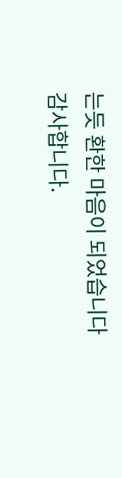는듯 환한 마음이 되었습니다
감사합니다.